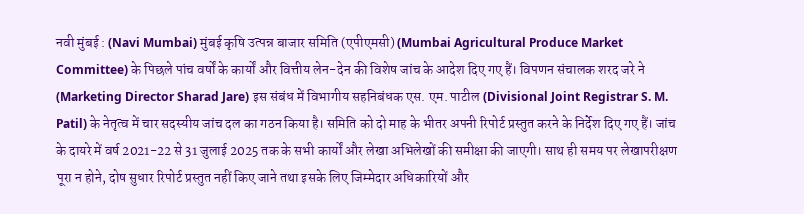नवी मुंबई : (Navi Mumbai) मुंबई कृषि उत्पन्न बाजार समिति (एपीएमसी) (Mumbai Agricultural Produce Market Committee) के पिछले पांच वर्षों के कार्यों और वित्तीय लेन-देन की विशेष जांच के आदेश दिए गए हैं। विपणन संचालक शरद जरे ने (Marketing Director Sharad Jare) इस संबंध में विभागीय सहनिबंधक एस. एम. पाटील (Divisional Joint Registrar S. M. Patil) के नेतृत्व में चार सदस्यीय जांच दल का गठन किया है। समिति को दो माह के भीतर अपनी रिपोर्ट प्रस्तुत करने के निर्देश दिए गए हैं। जांच के दायरे में वर्ष 2021-22 से 31 जुलाई 2025 तक के सभी कार्यों और लेखा अभिलेखों की समीक्षा की जाएगी। साथ ही समय पर लेखापरीक्षण पूरा न होने, दोष सुधार रिपोर्ट प्रस्तुत नहीं किए जाने तथा इसके लिए जिम्मेदार अधिकारियों और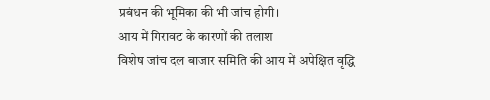प्रबंधन की भूमिका की भी जांच होगी।
आय में गिरावट के कारणों की तलाश
विशेष जांच दल बाजार समिति की आय में अपेक्षित वृद्धि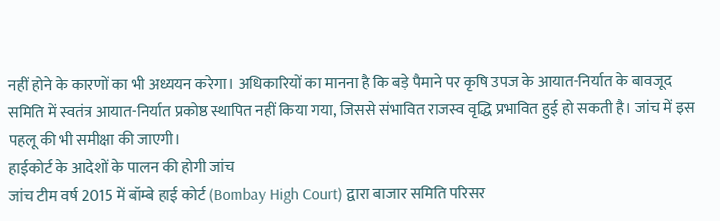नहीं होने के कारणों का भी अध्ययन करेगा। अधिकारियों का मानना है कि बड़े पैमाने पर कृषि उपज के आयात-निर्यात के बावजूद समिति में स्वतंत्र आयात-निर्यात प्रकोष्ठ स्थापित नहीं किया गया, जिससे संभावित राजस्व वृद्धि प्रभावित हुई हो सकती है। जांच में इस पहलू की भी समीक्षा की जाएगी।
हाईकोर्ट के आदेशों के पालन की होगी जांच
जांच टीम वर्ष 2015 में बॉम्बे हाई कोर्ट (Bombay High Court) द्वारा बाजार समिति परिसर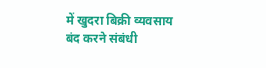में खुदरा बिक्री व्यवसाय बंद करने संबंधी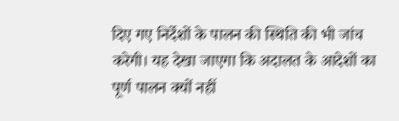दिए गए निर्देशों के पालन की स्थिति की भी जांच करेगी। यह देखा जाएगा कि अदालत के आदेशों का पूर्ण पालन क्यों नहीं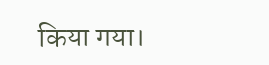किया गया।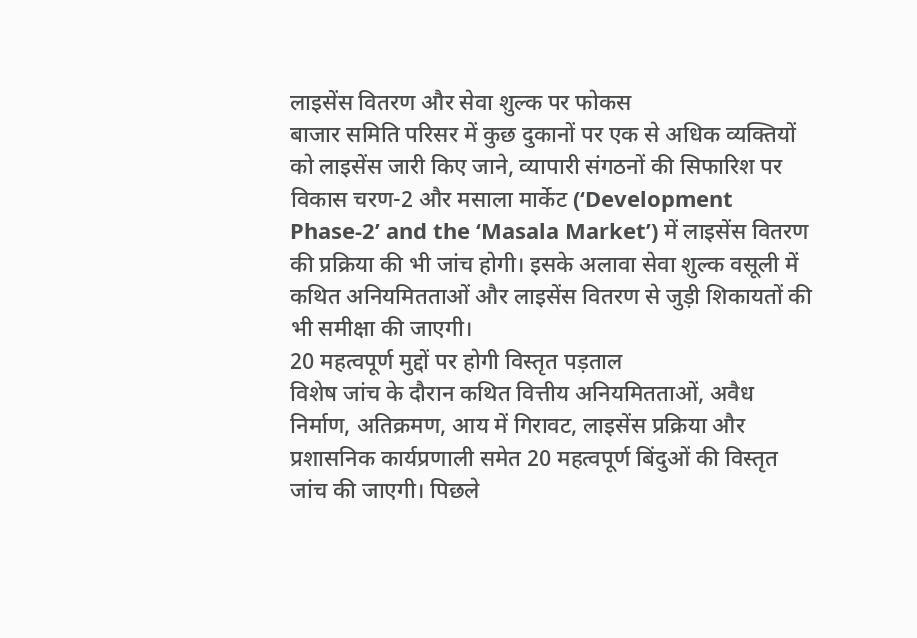लाइसेंस वितरण और सेवा शुल्क पर फोकस
बाजार समिति परिसर में कुछ दुकानों पर एक से अधिक व्यक्तियों को लाइसेंस जारी किए जाने, व्यापारी संगठनों की सिफारिश पर विकास चरण-2 और मसाला मार्केट (‘Development Phase-2’ and the ‘Masala Market’) में लाइसेंस वितरण की प्रक्रिया की भी जांच होगी। इसके अलावा सेवा शुल्क वसूली में कथित अनियमितताओं और लाइसेंस वितरण से जुड़ी शिकायतों की भी समीक्षा की जाएगी।
20 महत्वपूर्ण मुद्दों पर होगी विस्तृत पड़ताल
विशेष जांच के दौरान कथित वित्तीय अनियमितताओं, अवैध निर्माण, अतिक्रमण, आय में गिरावट, लाइसेंस प्रक्रिया और प्रशासनिक कार्यप्रणाली समेत 20 महत्वपूर्ण बिंदुओं की विस्तृत जांच की जाएगी। पिछले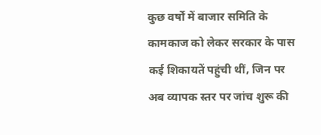कुछ वर्षों में बाजार समिति के कामकाज को लेकर सरकार के पास कई शिकायतें पहुंची थीं, जिन पर अब व्यापक स्तर पर जांच शुरू की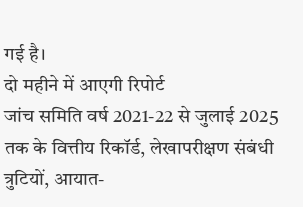गई है।
दो महीने में आएगी रिपोर्ट
जांच समिति वर्ष 2021-22 से जुलाई 2025 तक के वित्तीय रिकॉर्ड, लेखापरीक्षण संबंधी त्रुटियों, आयात-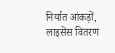निर्यात आंकड़ों, लाइसेंस वितरण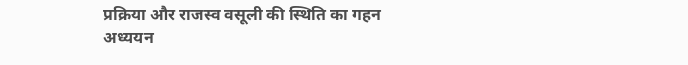प्रक्रिया और राजस्व वसूली की स्थिति का गहन अध्ययन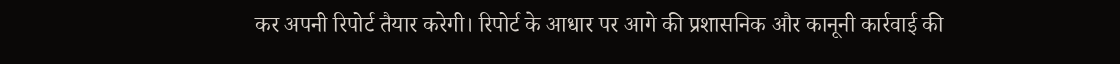कर अपनी रिपोर्ट तैयार करेगी। रिपोर्ट के आधार पर आगे की प्रशासनिक और कानूनी कार्रवाई की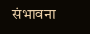संभावना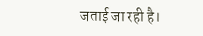जताई जा रही है।